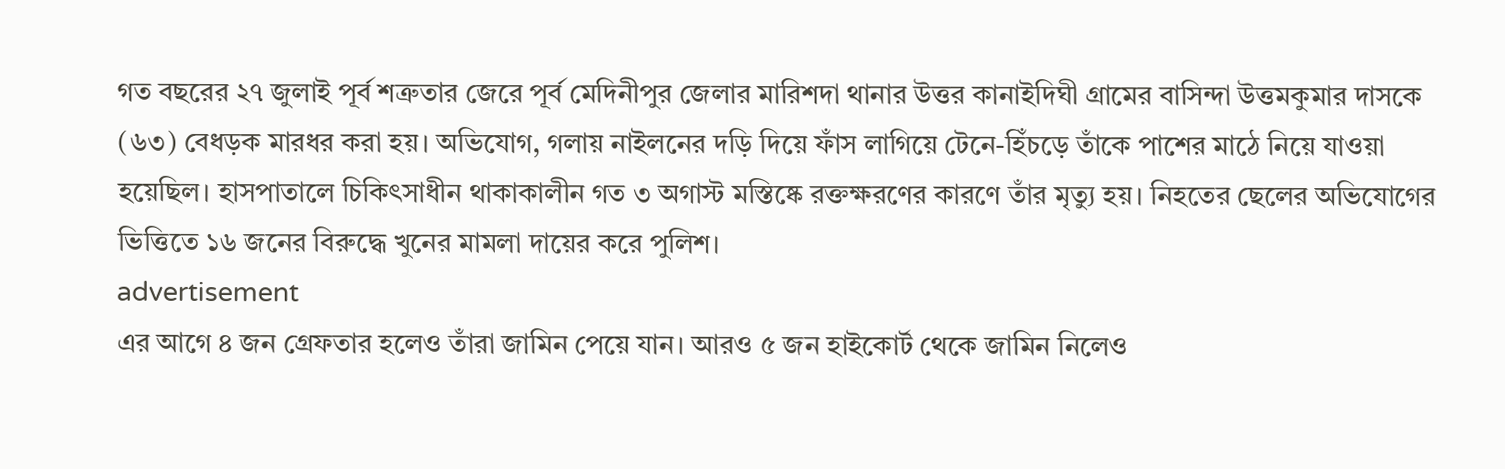গত বছরের ২৭ জুলাই পূর্ব শত্রুতার জেরে পূর্ব মেদিনীপুর জেলার মারিশদা থানার উত্তর কানাইদিঘী গ্রামের বাসিন্দা উত্তমকুমার দাসকে (৬৩) বেধড়ক মারধর করা হয়। অভিযোগ, গলায় নাইলনের দড়ি দিয়ে ফাঁস লাগিয়ে টেনে-হিঁচড়ে তাঁকে পাশের মাঠে নিয়ে যাওয়া হয়েছিল। হাসপাতালে চিকিৎসাধীন থাকাকালীন গত ৩ অগাস্ট মস্তিষ্কে রক্তক্ষরণের কারণে তাঁর মৃত্যু হয়। নিহতের ছেলের অভিযোগের ভিত্তিতে ১৬ জনের বিরুদ্ধে খুনের মামলা দায়ের করে পুলিশ।
advertisement
এর আগে ৪ জন গ্রেফতার হলেও তাঁরা জামিন পেয়ে যান। আরও ৫ জন হাইকোর্ট থেকে জামিন নিলেও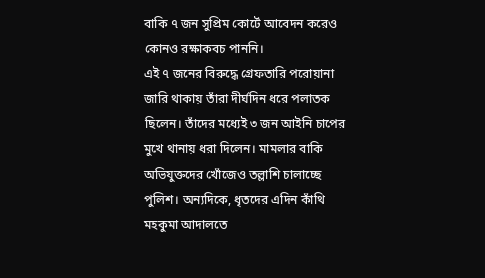বাকি ৭ জন সুপ্রিম কোর্টে আবেদন করেও কোনও রক্ষাকবচ পাননি।
এই ৭ জনের বিরুদ্ধে গ্রেফতারি পরোয়ানা জারি থাকায় তাঁরা দীর্ঘদিন ধরে পলাতক ছিলেন। তাঁদের মধ্যেই ৩ জন আইনি চাপের মুখে থানায় ধরা দিলেন। মামলার বাকি অভিযুক্তদের খোঁজেও তল্লাশি চালাচ্ছে পুলিশ। অন্যদিকে, ধৃতদের এদিন কাঁথি মহকুমা আদালতে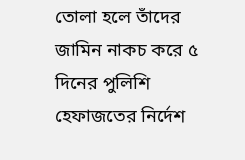তোলা হলে তাঁদের জামিন নাকচ করে ৫ দিনের পুলিশি হেফাজতের নির্দেশ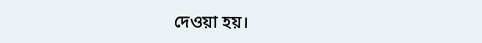দেওয়া হয়।